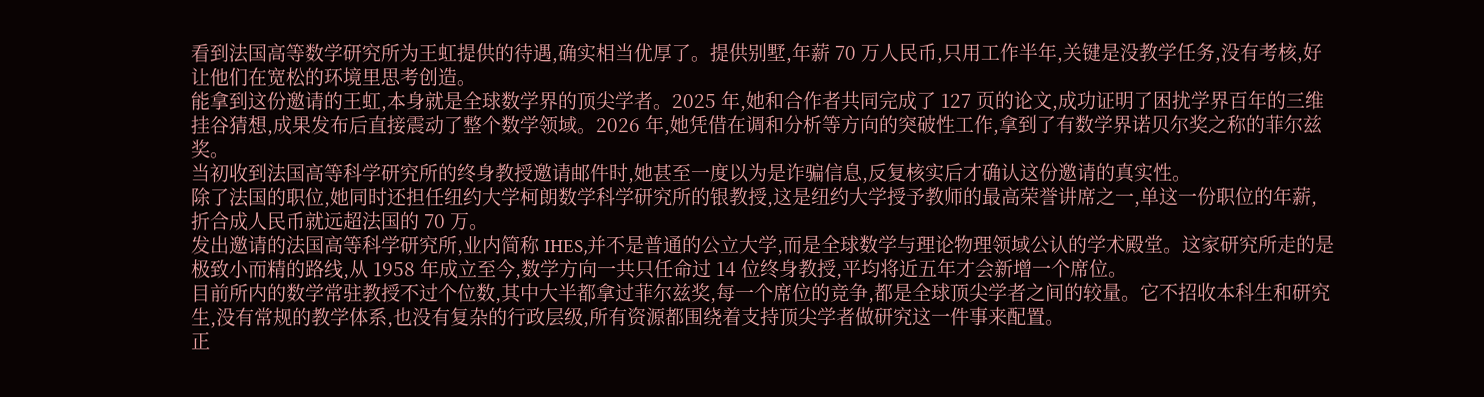看到法国高等数学研究所为王虹提供的待遇,确实相当优厚了。提供别墅,年薪 70 万人民币,只用工作半年,关键是没教学任务,没有考核,好让他们在宽松的环境里思考创造。
能拿到这份邀请的王虹,本身就是全球数学界的顶尖学者。2025 年,她和合作者共同完成了 127 页的论文,成功证明了困扰学界百年的三维挂谷猜想,成果发布后直接震动了整个数学领域。2026 年,她凭借在调和分析等方向的突破性工作,拿到了有数学界诺贝尔奖之称的菲尔兹奖。
当初收到法国高等科学研究所的终身教授邀请邮件时,她甚至一度以为是诈骗信息,反复核实后才确认这份邀请的真实性。
除了法国的职位,她同时还担任纽约大学柯朗数学科学研究所的银教授,这是纽约大学授予教师的最高荣誉讲席之一,单这一份职位的年薪,折合成人民币就远超法国的 70 万。
发出邀请的法国高等科学研究所,业内简称 IHES,并不是普通的公立大学,而是全球数学与理论物理领域公认的学术殿堂。这家研究所走的是极致小而精的路线,从 1958 年成立至今,数学方向一共只任命过 14 位终身教授,平均将近五年才会新增一个席位。
目前所内的数学常驻教授不过个位数,其中大半都拿过菲尔兹奖,每一个席位的竞争,都是全球顶尖学者之间的较量。它不招收本科生和研究生,没有常规的教学体系,也没有复杂的行政层级,所有资源都围绕着支持顶尖学者做研究这一件事来配置。
正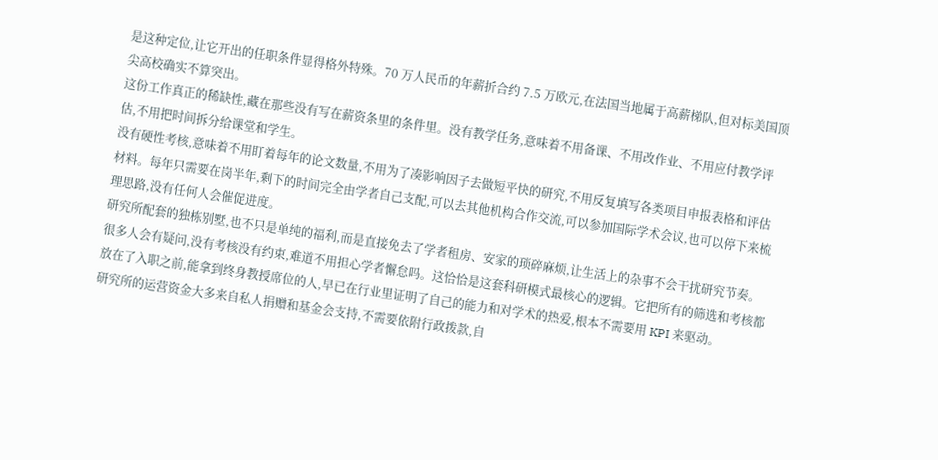是这种定位,让它开出的任职条件显得格外特殊。70 万人民币的年薪折合约 7.5 万欧元,在法国当地属于高薪梯队,但对标美国顶尖高校确实不算突出。
这份工作真正的稀缺性,藏在那些没有写在薪资条里的条件里。没有教学任务,意味着不用备课、不用改作业、不用应付教学评估,不用把时间拆分给课堂和学生。
没有硬性考核,意味着不用盯着每年的论文数量,不用为了凑影响因子去做短平快的研究,不用反复填写各类项目申报表格和评估材料。每年只需要在岗半年,剩下的时间完全由学者自己支配,可以去其他机构合作交流,可以参加国际学术会议,也可以停下来梳理思路,没有任何人会催促进度。
研究所配套的独栋别墅,也不只是单纯的福利,而是直接免去了学者租房、安家的琐碎麻烦,让生活上的杂事不会干扰研究节奏。
很多人会有疑问,没有考核没有约束,难道不用担心学者懈怠吗。这恰恰是这套科研模式最核心的逻辑。它把所有的筛选和考核都放在了入职之前,能拿到终身教授席位的人,早已在行业里证明了自己的能力和对学术的热爱,根本不需要用 KPI 来驱动。
研究所的运营资金大多来自私人捐赠和基金会支持,不需要依附行政拨款,自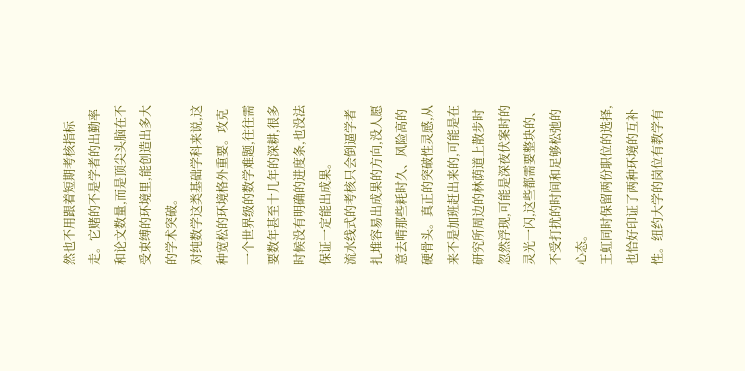然也不用跟着短期考核指标走。它赌的不是学者的出勤率和论文数量,而是顶尖头脑在不受束缚的环境里,能创造出多大的学术突破。
对纯数学这类基础学科来说,这种宽松的环境格外重要。攻克一个世界级的数学难题,往往需要数年甚至十几年的深耕,很多时候没有明确的进度条,也没法保证一定能出成果。
流水线式的考核只会倒逼学者扎堆容易出成果的方向,没人愿意去啃那些耗时久、风险高的硬骨头。真正的突破性灵感,从来不是加班赶出来的,可能是在研究所周边的林荫道上散步时忽然浮现,可能是深夜伏案时的灵光一闪,这些都需要整块的、不受打扰的时间和足够松弛的心态。
王虹同时保留两份职位的选择,也恰好印证了两种环境的互补性。纽约大学的岗位有教学有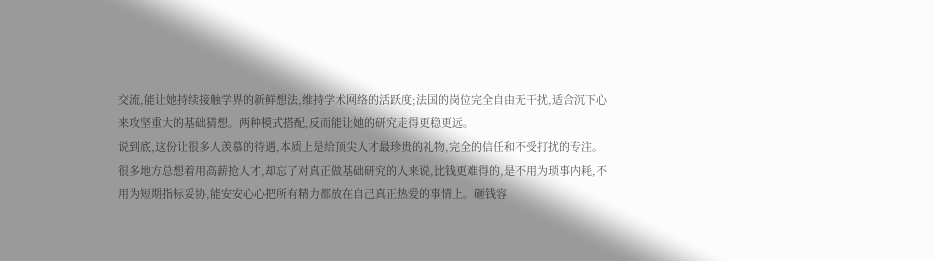交流,能让她持续接触学界的新鲜想法,维持学术网络的活跃度;法国的岗位完全自由无干扰,适合沉下心来攻坚重大的基础猜想。两种模式搭配,反而能让她的研究走得更稳更远。
说到底,这份让很多人羡慕的待遇,本质上是给顶尖人才最珍贵的礼物,完全的信任和不受打扰的专注。
很多地方总想着用高薪抢人才,却忘了对真正做基础研究的人来说,比钱更难得的,是不用为琐事内耗,不用为短期指标妥协,能安安心心把所有精力都放在自己真正热爱的事情上。砸钱容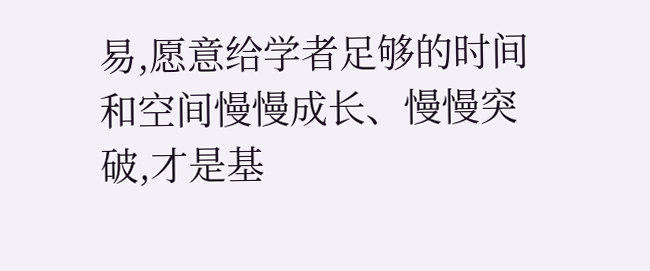易,愿意给学者足够的时间和空间慢慢成长、慢慢突破,才是基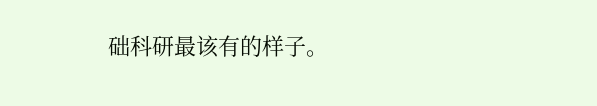础科研最该有的样子。